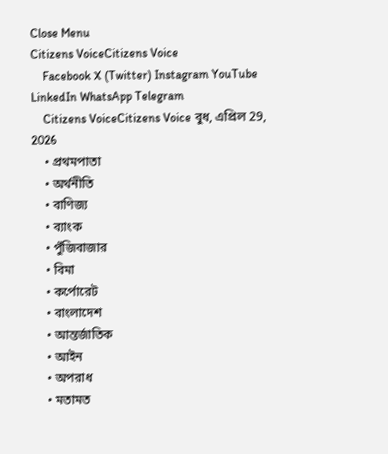Close Menu
Citizens VoiceCitizens Voice
    Facebook X (Twitter) Instagram YouTube LinkedIn WhatsApp Telegram
    Citizens VoiceCitizens Voice বুধ, এপ্রিল 29, 2026
    • প্রথমপাতা
    • অর্থনীতি
    • বাণিজ্য
    • ব্যাংক
    • পুঁজিবাজার
    • বিমা
    • কর্পোরেট
    • বাংলাদেশ
    • আন্তর্জাতিক
    • আইন
    • অপরাধ
    • মতামত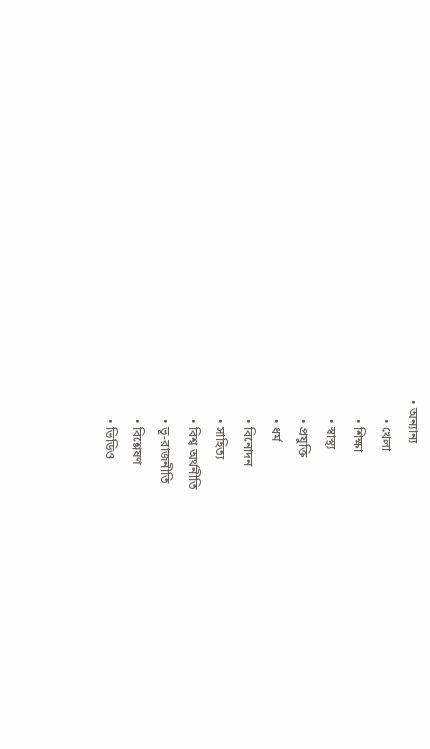• অন্যান্য
      • খেলা
      • শিক্ষা
      • স্বাস্থ্য
      • প্রযুক্তি
      • ধর্ম
      • বিনোদন
      • সাহিত্য
      • বিশ্ব অর্থনীতি
      • ভূ-রাজনীতি
      • বিশ্লেষণ
      • ভিডিও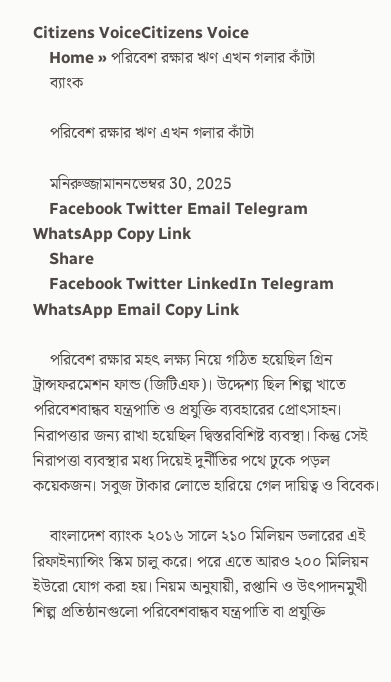Citizens VoiceCitizens Voice
    Home » পরিবেশ রক্ষার ঋণ এখন গলার কাঁটা
    ব্যাংক

    পরিবেশ রক্ষার ঋণ এখন গলার কাঁটা

    মনিরুজ্জামাননভেম্বর 30, 2025
    Facebook Twitter Email Telegram WhatsApp Copy Link
    Share
    Facebook Twitter LinkedIn Telegram WhatsApp Email Copy Link

    পরিবেশ রক্ষার মহৎ লক্ষ্য নিয়ে গঠিত হয়েছিল গ্রিন ট্রান্সফরমেশন ফান্ড (জিটিএফ)। উদ্দেশ্য ছিল শিল্প খাতে পরিবেশবান্ধব যন্ত্রপাতি ও প্রযুক্তি ব্যবহারের প্রোৎসাহন। নিরাপত্তার জন্য রাখা হয়েছিল দ্বিস্তরবিশিষ্ট ব্যবস্থা। কিন্তু সেই নিরাপত্তা ব্যবস্থার মধ্য দিয়েই দুর্নীতির পথে ঢুকে পড়ল কয়েকজন। সবুজ টাকার লোভে হারিয়ে গেল দায়িত্ব ও বিবেক।

    বাংলাদেশ ব্যাংক ২০১৬ সালে ২১০ মিলিয়ন ডলারের এই রিফাইন্যান্সিং স্কিম চালু করে। পরে এতে আরও ২০০ মিলিয়ন ইউরো যোগ করা হয়। নিয়ম অনুযায়ী, রপ্তানি ও উৎপাদনমুখী শিল্প প্রতিষ্ঠানগুলো পরিবেশবান্ধব যন্ত্রপাতি বা প্রযুক্তি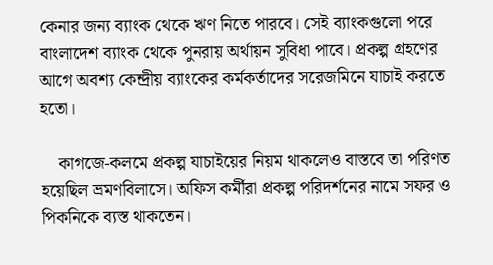কেনার জন্য ব্যাংক থেকে ঋণ নিতে পারবে। সেই ব্যাংকগুলো পরে বাংলাদেশ ব্যাংক থেকে পুনরায় অর্থায়ন সুবিধা পাবে। প্রকল্প গ্রহণের আগে অবশ্য কেন্দ্রীয় ব্যাংকের কর্মকর্তাদের সরেজমিনে যাচাই করতে হতো।

    কাগজে-কলমে প্রকল্প যাচাইয়ের নিয়ম থাকলেও বাস্তবে তা পরিণত হয়েছিল ভ্রমণবিলাসে। অফিস কর্মীরা প্রকল্প পরিদর্শনের নামে সফর ও পিকনিকে ব্যস্ত থাকতেন।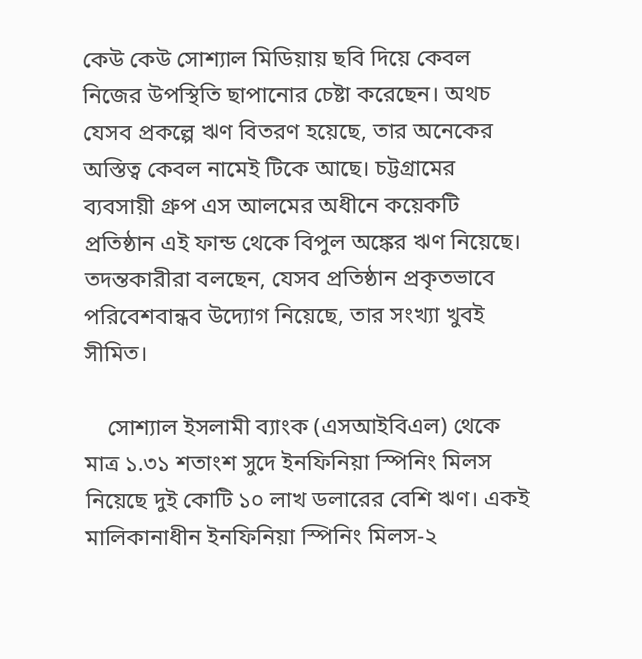কেউ কেউ সোশ্যাল মিডিয়ায় ছবি দিয়ে কেবল নিজের উপস্থিতি ছাপানোর চেষ্টা করেছেন। অথচ যেসব প্রকল্পে ঋণ বিতরণ হয়েছে, তার অনেকের অস্তিত্ব কেবল নামেই টিকে আছে। চট্টগ্রামের ব্যবসায়ী গ্রুপ এস আলমের অধীনে কয়েকটি প্রতিষ্ঠান এই ফান্ড থেকে বিপুল অঙ্কের ঋণ নিয়েছে। তদন্তকারীরা বলছেন, যেসব প্রতিষ্ঠান প্রকৃতভাবে পরিবেশবান্ধব উদ্যোগ নিয়েছে, তার সংখ্যা খুবই সীমিত।

    সোশ্যাল ইসলামী ব্যাংক (এসআইবিএল) থেকে মাত্র ১.৩১ শতাংশ সুদে ইনফিনিয়া স্পিনিং মিলস নিয়েছে দুই কোটি ১০ লাখ ডলারের বেশি ঋণ। একই মালিকানাধীন ইনফিনিয়া স্পিনিং মিলস-২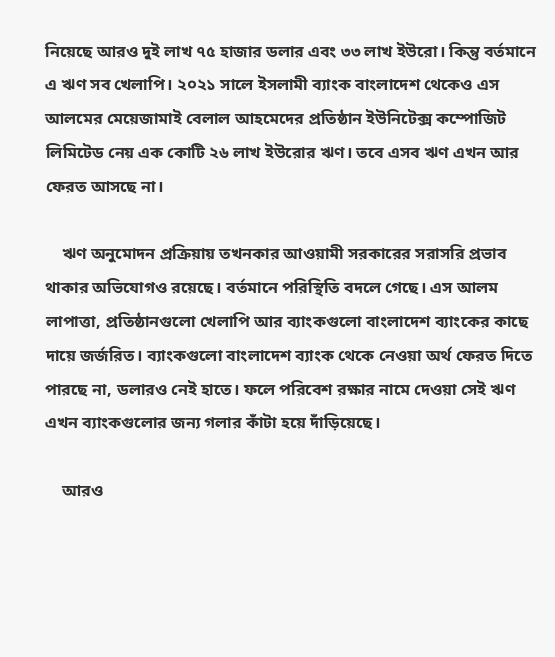নিয়েছে আরও দুই লাখ ৭৫ হাজার ডলার এবং ৩৩ লাখ ইউরো। কিন্তু বর্তমানে এ ঋণ সব খেলাপি। ২০২১ সালে ইসলামী ব্যাংক বাংলাদেশ থেকেও এস আলমের মেয়েজামাই বেলাল আহমেদের প্রতিষ্ঠান ইউনিটেক্স কম্পোজিট লিমিটেড নেয় এক কোটি ২৬ লাখ ইউরোর ঋণ। তবে এসব ঋণ এখন আর ফেরত আসছে না।

    ঋণ অনুমোদন প্রক্রিয়ায় তখনকার আওয়ামী সরকারের সরাসরি প্রভাব থাকার অভিযোগও রয়েছে। বর্তমানে পরিস্থিতি বদলে গেছে। এস আলম লাপাত্তা, প্রতিষ্ঠানগুলো খেলাপি আর ব্যাংকগুলো বাংলাদেশ ব্যাংকের কাছে দায়ে জর্জরিত। ব্যাংকগুলো বাংলাদেশ ব্যাংক থেকে নেওয়া অর্থ ফেরত দিতে পারছে না, ডলারও নেই হাতে। ফলে পরিবেশ রক্ষার নামে দেওয়া সেই ঋণ এখন ব্যাংকগুলোর জন্য গলার কাঁটা হয়ে দাঁড়িয়েছে।

    আরও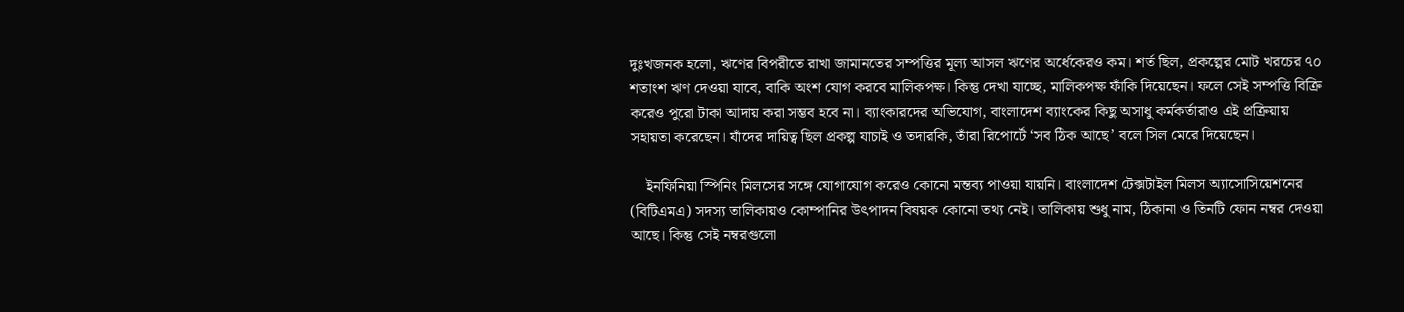দুঃখজনক হলো, ঋণের বিপরীতে রাখা জামানতের সম্পত্তির মূল্য আসল ঋণের অর্ধেকেরও কম। শর্ত ছিল, প্রকল্পের মোট খরচের ৭০ শতাংশ ঋণ দেওয়া যাবে, বাকি অংশ যোগ করবে মালিকপক্ষ। কিন্তু দেখা যাচ্ছে, মালিকপক্ষ ফাঁকি দিয়েছেন। ফলে সেই সম্পত্তি বিক্রি করেও পুরো টাকা আদায় করা সম্ভব হবে না। ব্যাংকারদের অভিযোগ, বাংলাদেশ ব্যাংকের কিছু অসাধু কর্মকর্তারাও এই প্রক্রিয়ায় সহায়তা করেছেন। যাঁদের দায়িত্ব ছিল প্রকল্প যাচাই ও তদারকি, তাঁরা রিপোর্টে ‘সব ঠিক আছে’ বলে সিল মেরে দিয়েছেন।

    ইনফিনিয়া স্পিনিং মিলসের সঙ্গে যোগাযোগ করেও কোনো মন্তব্য পাওয়া যায়নি। বাংলাদেশ টেক্সটাইল মিলস অ্যাসোসিয়েশনের (বিটিএমএ) সদস্য তালিকায়ও কোম্পানির উৎপাদন বিষয়ক কোনো তথ্য নেই। তালিকায় শুধু নাম, ঠিকানা ও তিনটি ফোন নম্বর দেওয়া আছে। কিন্তু সেই নম্বরগুলো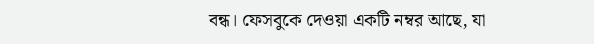বন্ধ। ফেসবুকে দেওয়া একটি নম্বর আছে, যা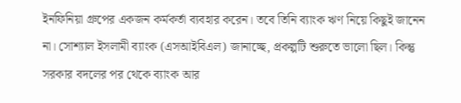ইনফিনিয়া গ্রুপের একজন কর্মকর্তা ব্যবহার করেন। তবে তিনি ব্যাংক ঋণ নিয়ে কিছুই জানেন না। সোশ্যাল ইসলামী ব্যাংক (এসআইবিএল) জানাচ্ছে, প্রকল্পটি শুরুতে ভালো ছিল। কিন্তু সরকার বদলের পর থেকে ব্যাংক আর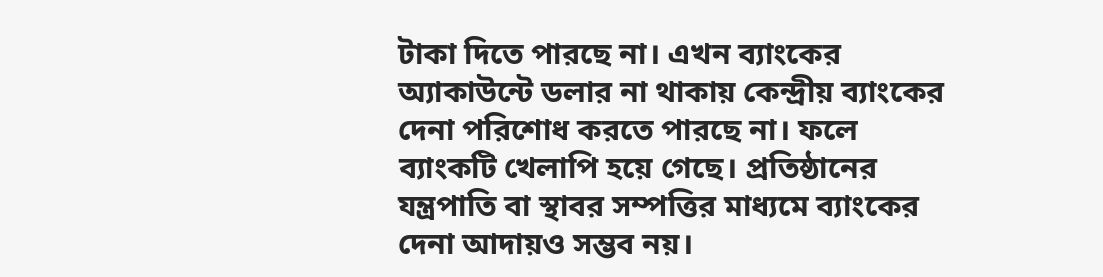টাকা দিতে পারছে না। এখন ব্যাংকের অ্যাকাউন্টে ডলার না থাকায় কেন্দ্রীয় ব্যাংকের দেনা পরিশোধ করতে পারছে না। ফলে ব্যাংকটি খেলাপি হয়ে গেছে। প্রতিষ্ঠানের যন্ত্রপাতি বা স্থাবর সম্পত্তির মাধ্যমে ব্যাংকের দেনা আদায়ও সম্ভব নয়।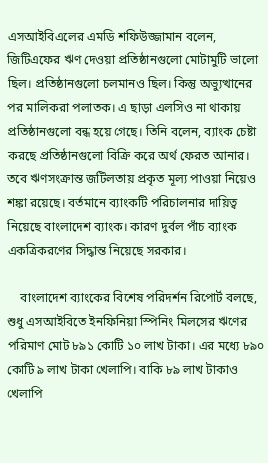এসআইবিএলের এমডি শফিউজ্জামান বলেন, জিটিএফের ঋণ দেওয়া প্রতিষ্ঠানগুলো মোটামুটি ভালো ছিল। প্রতিষ্ঠানগুলো চলমানও ছিল। কিন্তু অভ্যুত্থানের পর মালিকরা পলাতক। এ ছাড়া এলসিও না থাকায় প্রতিষ্ঠানগুলো বন্ধ হয়ে গেছে। তিনি বলেন, ব্যাংক চেষ্টা করছে প্রতিষ্ঠানগুলো বিক্রি করে অর্থ ফেরত আনার। তবে ঋণসংক্রান্ত জটিলতায় প্রকৃত মূল্য পাওয়া নিয়েও শঙ্কা রয়েছে। বর্তমানে ব্যাংকটি পরিচালনার দায়িত্ব নিয়েছে বাংলাদেশ ব্যাংক। কারণ দুর্বল পাঁচ ব্যাংক একত্রিকরণের সিদ্ধান্ত নিয়েছে সরকার।

    বাংলাদেশ ব্যাংকের বিশেষ পরিদর্শন রিপোর্ট বলছে, শুধু এসআইবিতে ইনফিনিয়া স্পিনিং মিলসের ঋণের পরিমাণ মোট ৮৯১ কোটি ১০ লাখ টাকা। এর মধ্যে ৮৯০ কোটি ৯ লাখ টাকা খেলাপি। বাকি ৮৯ লাখ টাকাও খেলাপি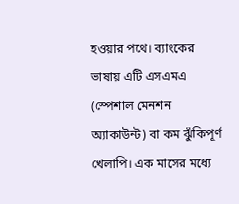হওয়ার পথে। ব্যাংকের ভাষায় এটি এসএমএ (স্পেশাল মেনশন অ্যাকাউন্ট) বা কম ঝুঁকিপূর্ণ খেলাপি। এক মাসের মধ্যে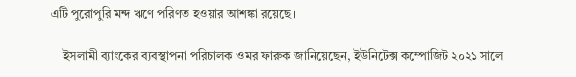এটি পুরোপুরি মন্দ ঋণে পরিণত হওয়ার আশঙ্কা রয়েছে।

    ইসলামী ব্যাংকের ব্যবস্থাপনা পরিচালক ওমর ফারুক জানিয়েছেন, ইউনিটেক্স কম্পোজিট ২০২১ সালে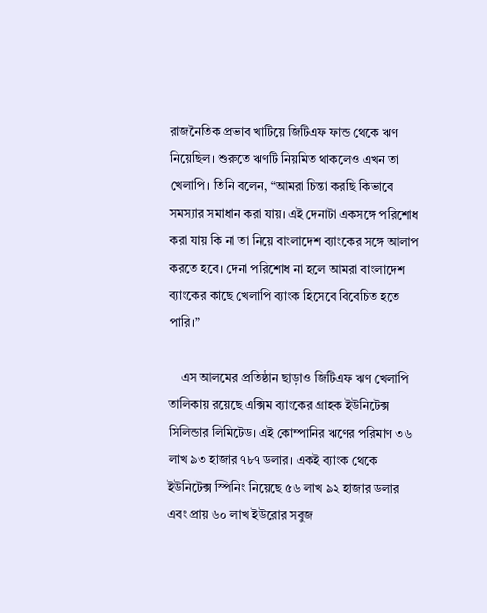রাজনৈতিক প্রভাব খাটিয়ে জিটিএফ ফান্ড থেকে ঋণ নিয়েছিল। শুরুতে ঋণটি নিয়মিত থাকলেও এখন তা খেলাপি। তিনি বলেন, “আমরা চিন্তা করছি কিভাবে সমস্যার সমাধান করা যায়। এই দেনাটা একসঙ্গে পরিশোধ করা যায় কি না তা নিয়ে বাংলাদেশ ব্যাংকের সঙ্গে আলাপ করতে হবে। দেনা পরিশোধ না হলে আমরা বাংলাদেশ ব্যাংকের কাছে খেলাপি ব্যাংক হিসেবে বিবেচিত হতে পারি।”

    এস আলমের প্রতিষ্ঠান ছাড়াও জিটিএফ ঋণ খেলাপি তালিকায় রয়েছে এক্সিম ব্যাংকের গ্রাহক ইউনিটেক্স সিলিন্ডার লিমিটেড। এই কোম্পানির ঋণের পরিমাণ ৩৬ লাখ ৯৩ হাজার ৭৮৭ ডলার। একই ব্যাংক থেকে ইউনিটেক্স স্পিনিং নিয়েছে ৫৬ লাখ ৯২ হাজার ডলার এবং প্রায় ৬০ লাখ ইউরোর সবুজ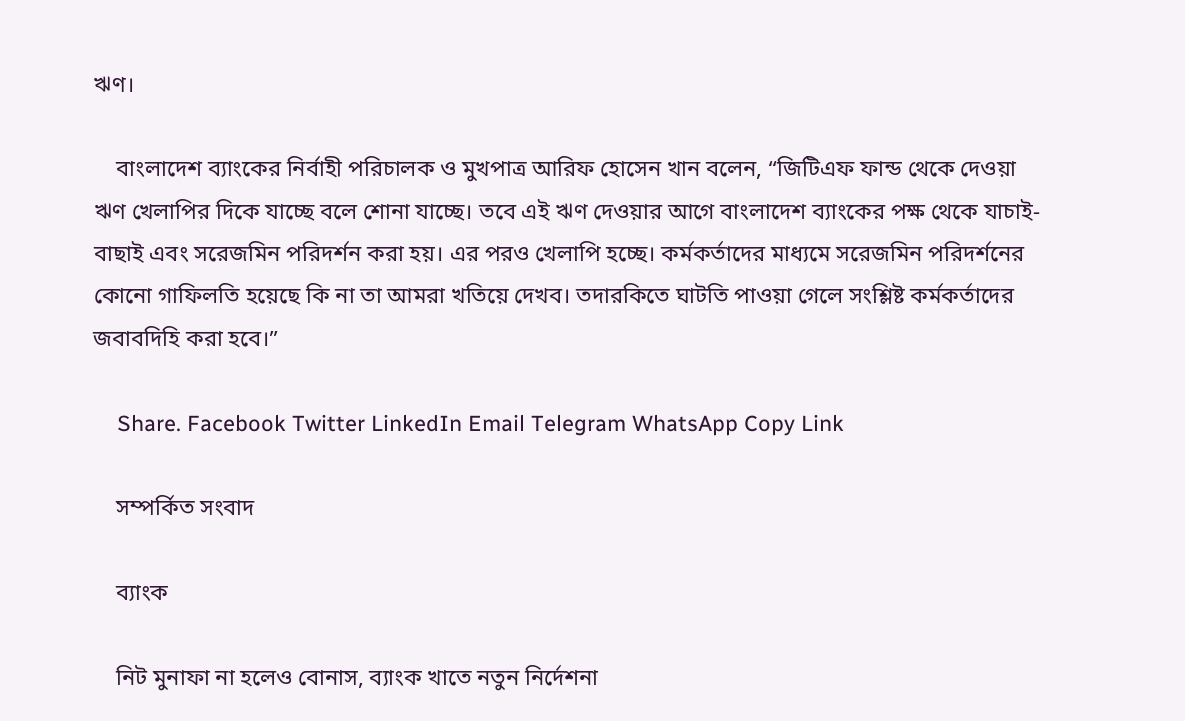ঋণ।

    বাংলাদেশ ব্যাংকের নির্বাহী পরিচালক ও মুখপাত্র আরিফ হোসেন খান বলেন, “জিটিএফ ফান্ড থেকে দেওয়া ঋণ খেলাপির দিকে যাচ্ছে বলে শোনা যাচ্ছে। তবে এই ঋণ দেওয়ার আগে বাংলাদেশ ব্যাংকের পক্ষ থেকে যাচাই-বাছাই এবং সরেজমিন পরিদর্শন করা হয়। এর পরও খেলাপি হচ্ছে। কর্মকর্তাদের মাধ্যমে সরেজমিন পরিদর্শনের কোনো গাফিলতি হয়েছে কি না তা আমরা খতিয়ে দেখব। তদারকিতে ঘাটতি পাওয়া গেলে সংশ্লিষ্ট কর্মকর্তাদের জবাবদিহি করা হবে।”

    Share. Facebook Twitter LinkedIn Email Telegram WhatsApp Copy Link

    সম্পর্কিত সংবাদ

    ব্যাংক

    নিট মুনাফা না হলেও বোনাস, ব্যাংক খাতে নতুন নির্দেশনা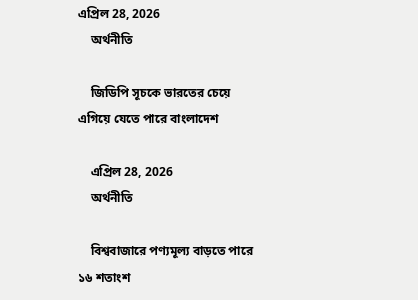এপ্রিল 28, 2026
    অর্থনীতি

    জিডিপি সূচকে ভারতের চেয়ে এগিয়ে যেতে পারে বাংলাদেশ

    এপ্রিল 28, 2026
    অর্থনীতি

    বিশ্ববাজারে পণ্যমূল্য বাড়তে পারে ১৬ শতাংশ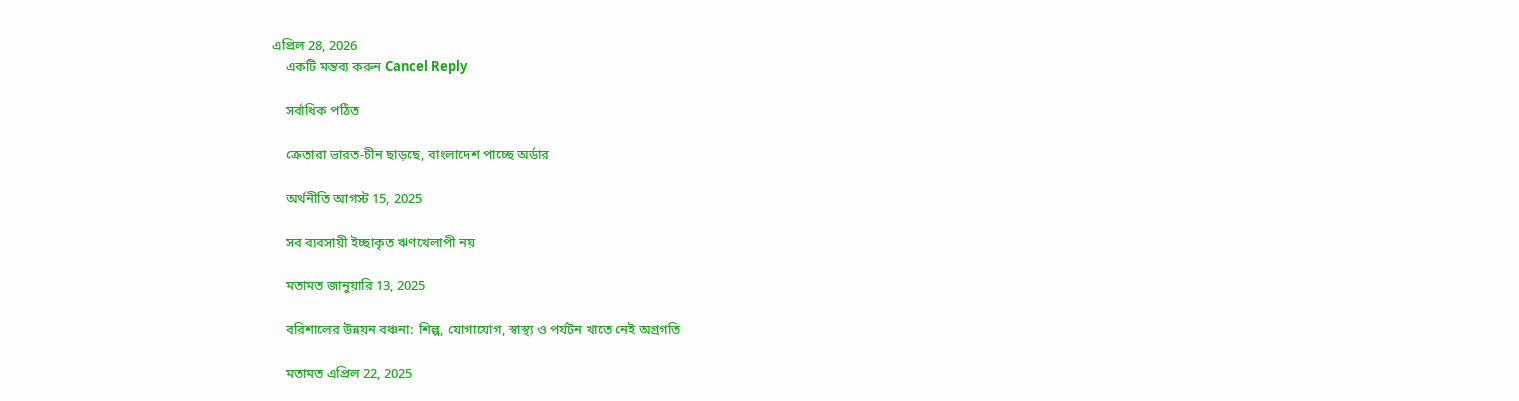এপ্রিল 28, 2026
    একটি মন্তব্য করুন Cancel Reply

    সর্বাধিক পঠিত

    ক্রেতারা ভারত-চীন ছাড়ছে, বাংলাদেশ পাচ্ছে অর্ডার

    অর্থনীতি আগস্ট 15, 2025

    সব ব্যবসায়ী ইচ্ছাকৃত ঋণখেলাপী নয়

    মতামত জানুয়ারি 13, 2025

    বরিশালের উন্নয়ন বঞ্চনা: শিল্প, যোগাযোগ, স্বাস্থ্য ও পর্যটন খাতে নেই অগ্রগতি

    মতামত এপ্রিল 22, 2025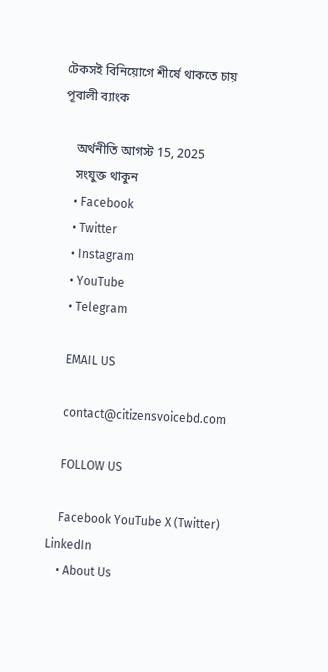টেকসই বিনিয়োগে শীর্ষে থাকতে চায় পূবালী ব্যাংক

    অর্থনীতি আগস্ট 15, 2025
    সংযুক্ত থাকুন
    • Facebook
    • Twitter
    • Instagram
    • YouTube
    • Telegram

    EMAIL US

    contact@citizensvoicebd.com

    FOLLOW US

    Facebook YouTube X (Twitter) LinkedIn
    • About Us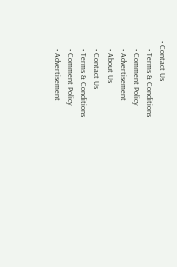• Contact Us
    • Terms & Conditions
    • Comment Policy
    • Advertisement
    • About Us
    • Contact Us
    • Terms & Conditions
    • Comment Policy
    • Advertisement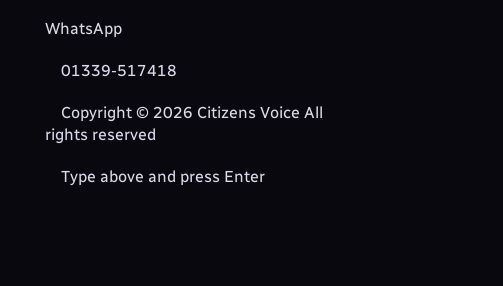WhatsApp

    01339-517418

    Copyright © 2026 Citizens Voice All rights reserved

    Type above and press Enter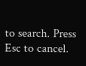to search. Press Esc to cancel.